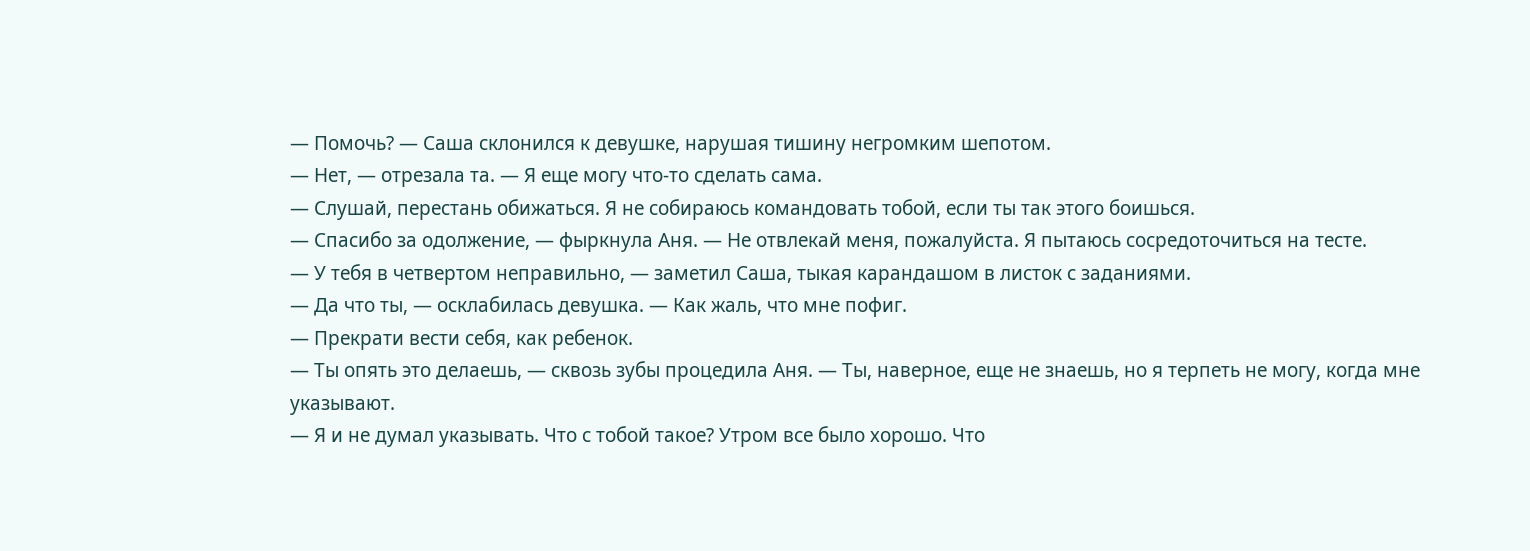— Помочь? — Саша склонился к девушке, нарушая тишину негромким шепотом.
— Нет, — отрезала та. — Я еще могу что-то сделать сама.
— Слушай, перестань обижаться. Я не собираюсь командовать тобой, если ты так этого боишься.
— Спасибо за одолжение, — фыркнула Аня. — Не отвлекай меня, пожалуйста. Я пытаюсь сосредоточиться на тесте.
— У тебя в четвертом неправильно, — заметил Саша, тыкая карандашом в листок с заданиями.
— Да что ты, — осклабилась девушка. — Как жаль, что мне пофиг.
— Прекрати вести себя, как ребенок.
— Ты опять это делаешь, — сквозь зубы процедила Аня. — Ты, наверное, еще не знаешь, но я терпеть не могу, когда мне указывают.
— Я и не думал указывать. Что с тобой такое? Утром все было хорошо. Что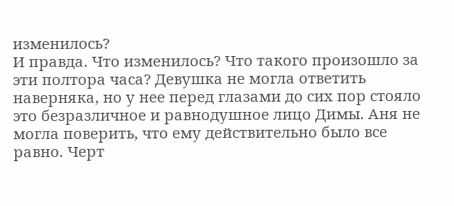изменилось?
И правда. Что изменилось? Что такого произошло за эти полтора часа? Девушка не могла ответить наверняка, но у нее перед глазами до сих пор стояло это безразличное и равнодушное лицо Димы. Аня не могла поверить, что ему действительно было все равно. Черт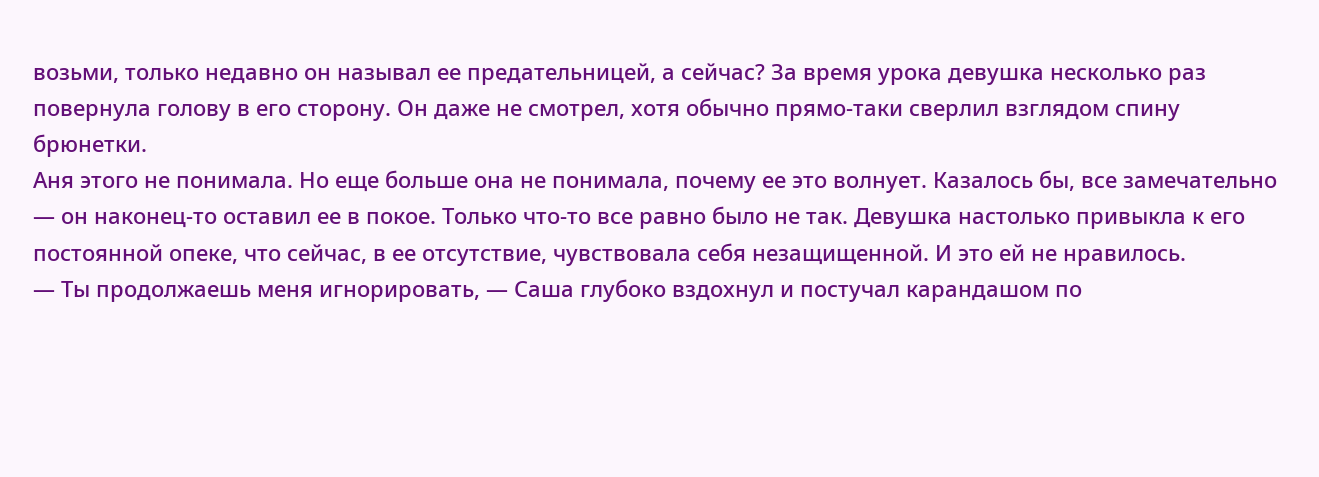возьми, только недавно он называл ее предательницей, а сейчас? За время урока девушка несколько раз повернула голову в его сторону. Он даже не смотрел, хотя обычно прямо-таки сверлил взглядом спину брюнетки.
Аня этого не понимала. Но еще больше она не понимала, почему ее это волнует. Казалось бы, все замечательно — он наконец-то оставил ее в покое. Только что-то все равно было не так. Девушка настолько привыкла к его постоянной опеке, что сейчас, в ее отсутствие, чувствовала себя незащищенной. И это ей не нравилось.
— Ты продолжаешь меня игнорировать, — Саша глубоко вздохнул и постучал карандашом по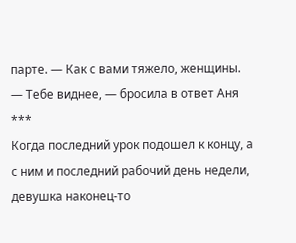парте. — Как с вами тяжело, женщины.
— Тебе виднее, — бросила в ответ Аня
***
Когда последний урок подошел к концу, а с ним и последний рабочий день недели, девушка наконец-то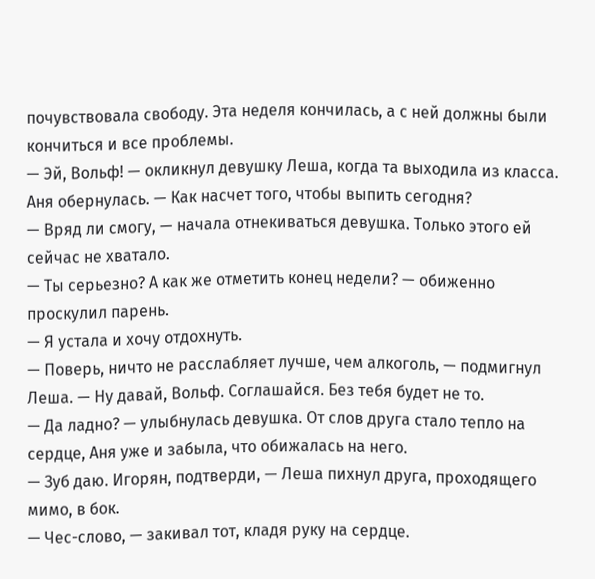почувствовала свободу. Эта неделя кончилась, а с ней должны были кончиться и все проблемы.
— Эй, Вольф! — окликнул девушку Леша, когда та выходила из класса. Аня обернулась. — Как насчет того, чтобы выпить сегодня?
— Вряд ли смогу, — начала отнекиваться девушка. Только этого ей сейчас не хватало.
— Ты серьезно? А как же отметить конец недели? — обиженно проскулил парень.
— Я устала и хочу отдохнуть.
— Поверь, ничто не расслабляет лучше, чем алкоголь, — подмигнул Леша. — Ну давай, Вольф. Соглашайся. Без тебя будет не то.
— Да ладно? — улыбнулась девушка. От слов друга стало тепло на сердце, Аня уже и забыла, что обижалась на него.
— Зуб даю. Игорян, подтверди, — Леша пихнул друга, проходящего мимо, в бок.
— Чес-слово, — закивал тот, кладя руку на сердце.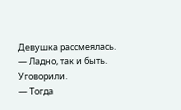Девушка рассмеялась.
— Ладно, так и быть. Уговорили.
— Тогда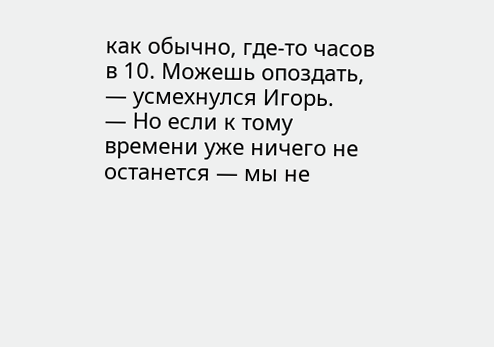как обычно, где-то часов в 10. Можешь опоздать, — усмехнулся Игорь.
— Но если к тому времени уже ничего не останется — мы не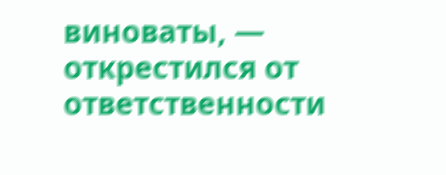виноваты, — открестился от ответственности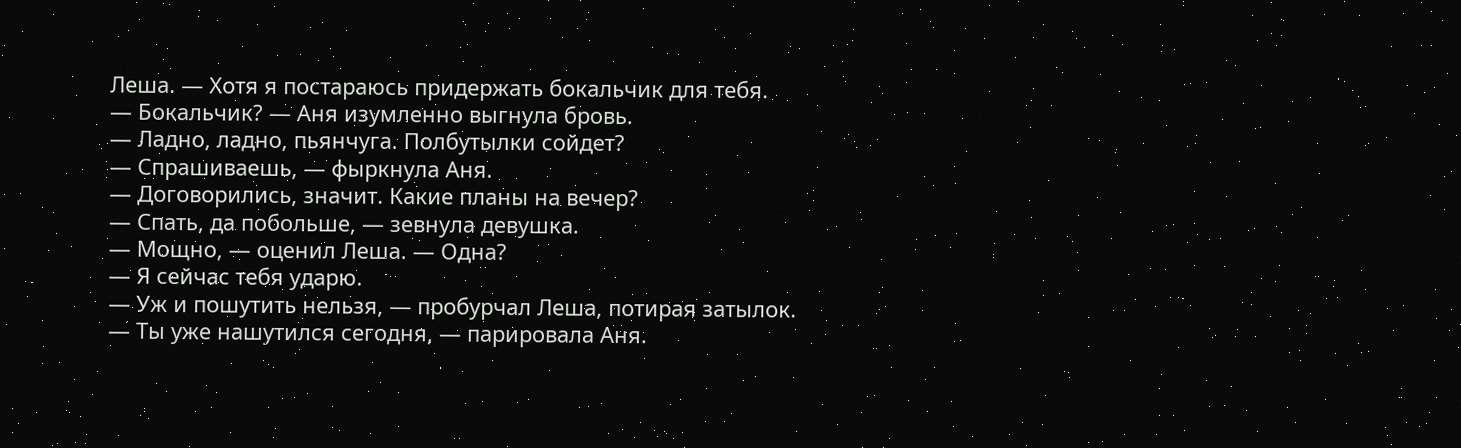Леша. — Хотя я постараюсь придержать бокальчик для тебя.
— Бокальчик? — Аня изумленно выгнула бровь.
— Ладно, ладно, пьянчуга. Полбутылки сойдет?
— Спрашиваешь, — фыркнула Аня.
— Договорились, значит. Какие планы на вечер?
— Спать, да побольше, — зевнула девушка.
— Мощно, — оценил Леша. — Одна?
— Я сейчас тебя ударю.
— Уж и пошутить нельзя, — пробурчал Леша, потирая затылок.
— Ты уже нашутился сегодня, — парировала Аня.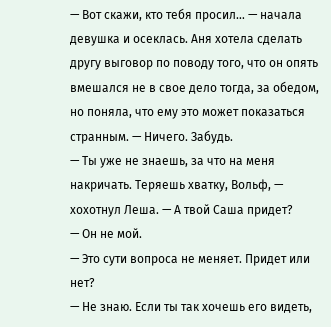— Вот скажи, кто тебя просил… — начала девушка и осеклась. Аня хотела сделать другу выговор по поводу того, что он опять вмешался не в свое дело тогда, за обедом, но поняла, что ему это может показаться странным. — Ничего. Забудь.
— Ты уже не знаешь, за что на меня накричать. Теряешь хватку, Вольф, — хохотнул Леша. — А твой Саша придет?
— Он не мой.
— Это сути вопроса не меняет. Придет или нет?
— Не знаю. Если ты так хочешь его видеть,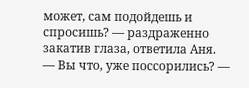может, сам подойдешь и спросишь? — раздраженно закатив глаза, ответила Аня.
— Вы что, уже поссорились? —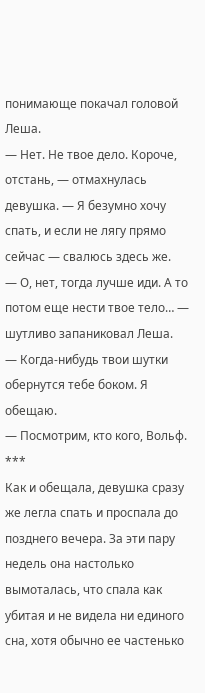понимающе покачал головой Леша.
— Нет. Не твое дело. Короче, отстань, — отмахнулась девушка. — Я безумно хочу спать, и если не лягу прямо сейчас — свалюсь здесь же.
— О, нет, тогда лучше иди. А то потом еще нести твое тело… — шутливо запаниковал Леша.
— Когда-нибудь твои шутки обернутся тебе боком. Я обещаю.
— Посмотрим, кто кого, Вольф.
***
Как и обещала, девушка сразу же легла спать и проспала до позднего вечера. За эти пару недель она настолько вымоталась, что спала как убитая и не видела ни единого сна, хотя обычно ее частенько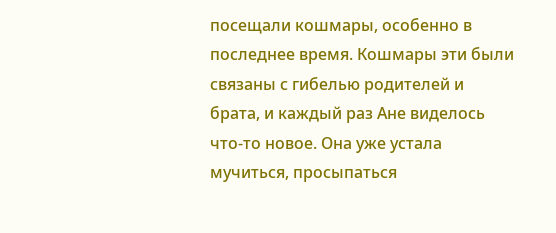посещали кошмары, особенно в последнее время. Кошмары эти были связаны с гибелью родителей и брата, и каждый раз Ане виделось что-то новое. Она уже устала мучиться, просыпаться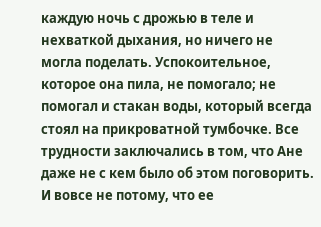каждую ночь с дрожью в теле и нехваткой дыхания, но ничего не могла поделать. Успокоительное, которое она пила, не помогало; не помогал и стакан воды, который всегда стоял на прикроватной тумбочке. Все трудности заключались в том, что Ане даже не с кем было об этом поговорить. И вовсе не потому, что ее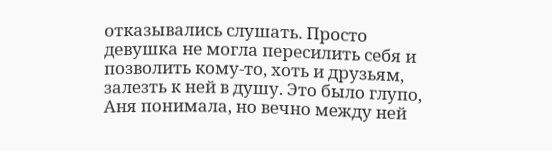отказывались слушать. Просто девушка не могла пересилить себя и позволить кому-то, хоть и друзьям, залезть к ней в душу. Это было глупо, Аня понимала, но вечно между ней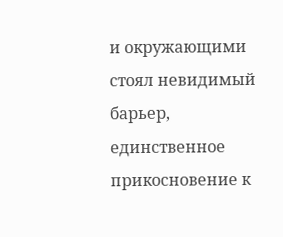и окружающими стоял невидимый барьер, единственное прикосновение к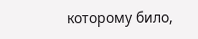которому било,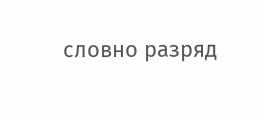словно разряд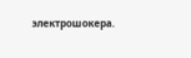электрошокера.